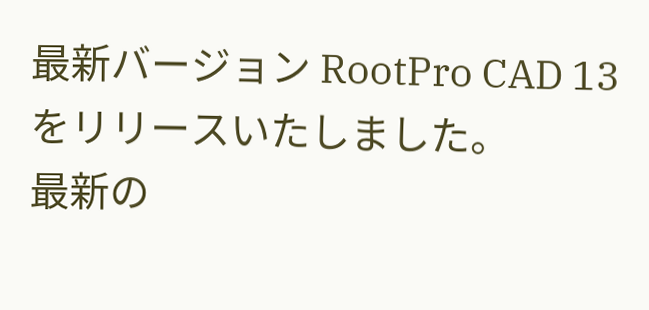最新バージョン RootPro CAD 13 をリリースいたしました。
最新の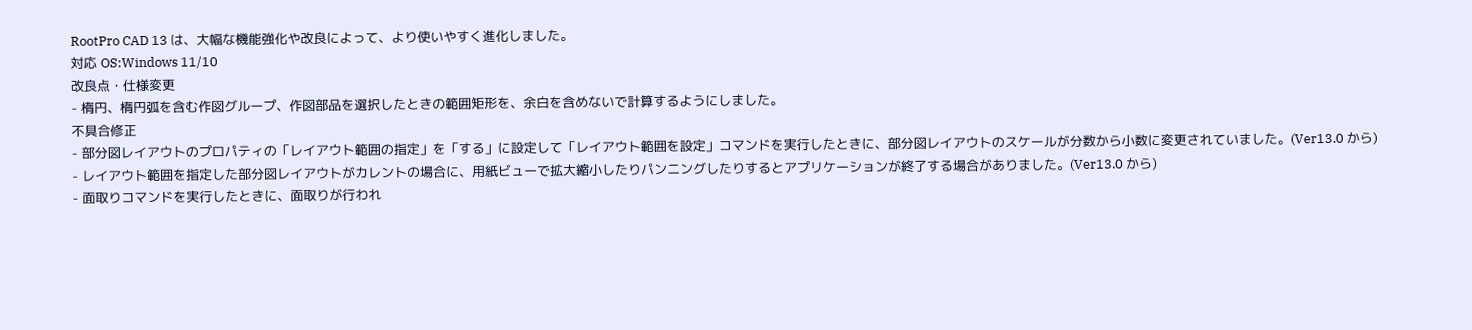RootPro CAD 13 は、大幅な機能強化や改良によって、より使いやすく進化しました。
対応 OS:Windows 11/10
改良点・仕様変更
- 楕円、楕円弧を含む作図グループ、作図部品を選択したときの範囲矩形を、余白を含めないで計算するようにしました。
不具合修正
- 部分図レイアウトのプロパティの「レイアウト範囲の指定」を「する」に設定して「レイアウト範囲を設定」コマンドを実行したときに、部分図レイアウトのスケールが分数から小数に変更されていました。(Ver13.0 から)
- レイアウト範囲を指定した部分図レイアウトがカレントの場合に、用紙ビューで拡大縮小したりパンニングしたりするとアプリケーションが終了する場合がありました。(Ver13.0 から)
- 面取りコマンドを実行したときに、面取りが行われ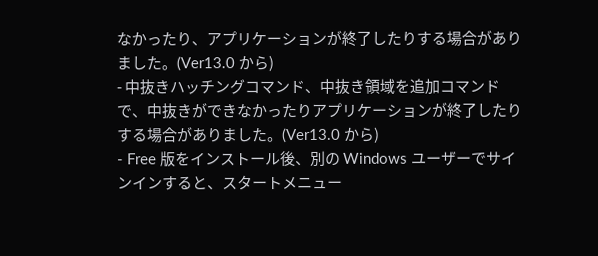なかったり、アプリケーションが終了したりする場合がありました。(Ver13.0 から)
- 中抜きハッチングコマンド、中抜き領域を追加コマンドで、中抜きができなかったりアプリケーションが終了したりする場合がありました。(Ver13.0 から)
- Free 版をインストール後、別の Windows ユーザーでサインインすると、スタートメニュー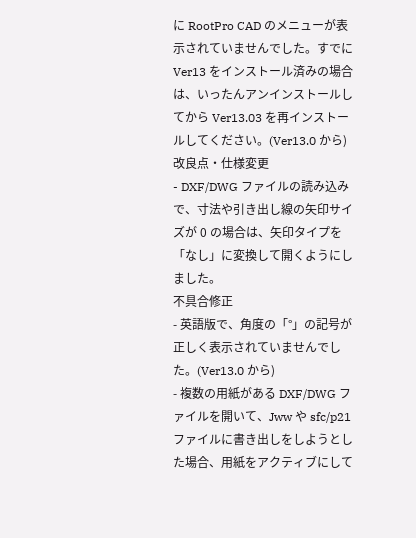に RootPro CAD のメニューが表示されていませんでした。すでに Ver13 をインストール済みの場合は、いったんアンインストールしてから Ver13.03 を再インストールしてください。(Ver13.0 から)
改良点・仕様変更
- DXF/DWG ファイルの読み込みで、寸法や引き出し線の矢印サイズが 0 の場合は、矢印タイプを「なし」に変換して開くようにしました。
不具合修正
- 英語版で、角度の「°」の記号が正しく表示されていませんでした。(Ver13.0 から)
- 複数の用紙がある DXF/DWG ファイルを開いて、Jww や sfc/p21 ファイルに書き出しをしようとした場合、用紙をアクティブにして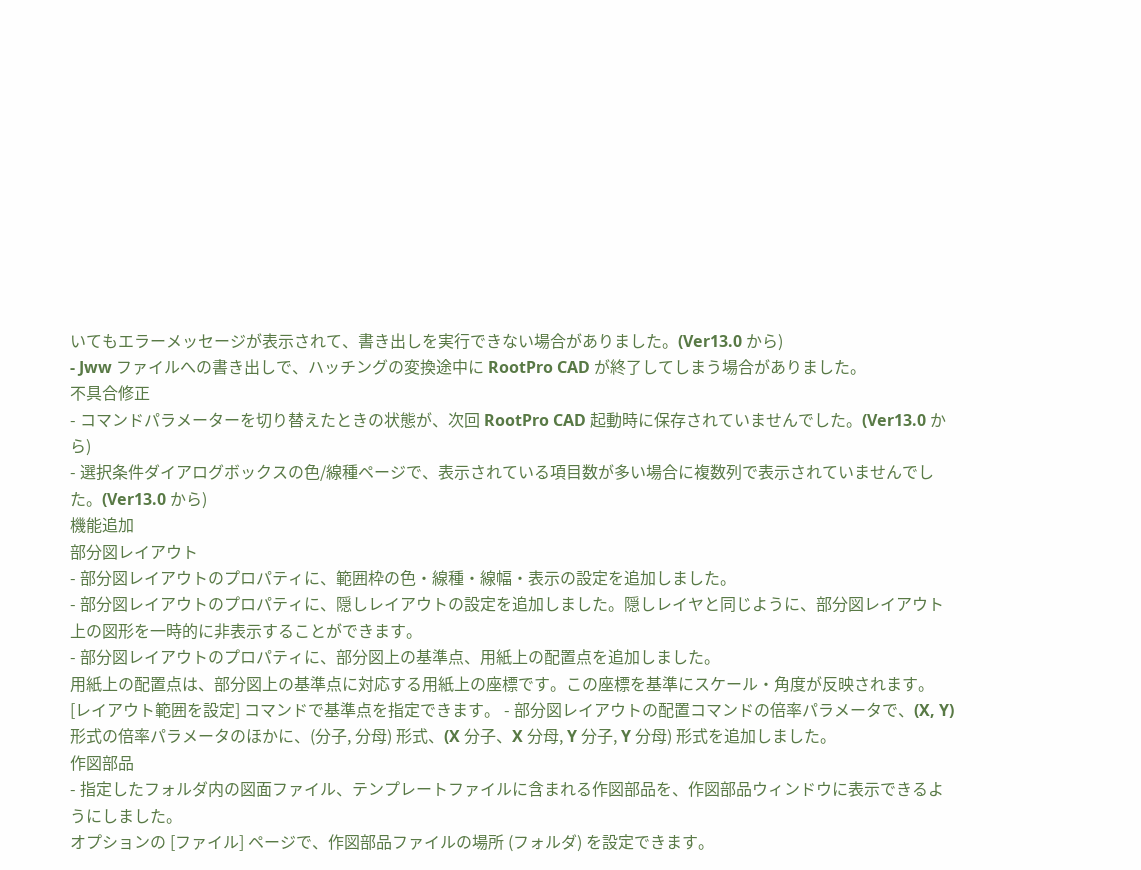いてもエラーメッセージが表示されて、書き出しを実行できない場合がありました。(Ver13.0 から)
- Jww ファイルへの書き出しで、ハッチングの変換途中に RootPro CAD が終了してしまう場合がありました。
不具合修正
- コマンドパラメーターを切り替えたときの状態が、次回 RootPro CAD 起動時に保存されていませんでした。(Ver13.0 から)
- 選択条件ダイアログボックスの色/線種ページで、表示されている項目数が多い場合に複数列で表示されていませんでした。(Ver13.0 から)
機能追加
部分図レイアウト
- 部分図レイアウトのプロパティに、範囲枠の色・線種・線幅・表示の設定を追加しました。
- 部分図レイアウトのプロパティに、隠しレイアウトの設定を追加しました。隠しレイヤと同じように、部分図レイアウト上の図形を一時的に非表示することができます。
- 部分図レイアウトのプロパティに、部分図上の基準点、用紙上の配置点を追加しました。
用紙上の配置点は、部分図上の基準点に対応する用紙上の座標です。この座標を基準にスケール・角度が反映されます。
[レイアウト範囲を設定] コマンドで基準点を指定できます。 - 部分図レイアウトの配置コマンドの倍率パラメータで、(X, Y) 形式の倍率パラメータのほかに、(分子, 分母) 形式、(X 分子、X 分母, Y 分子, Y 分母) 形式を追加しました。
作図部品
- 指定したフォルダ内の図面ファイル、テンプレートファイルに含まれる作図部品を、作図部品ウィンドウに表示できるようにしました。
オプションの [ファイル] ページで、作図部品ファイルの場所 (フォルダ) を設定できます。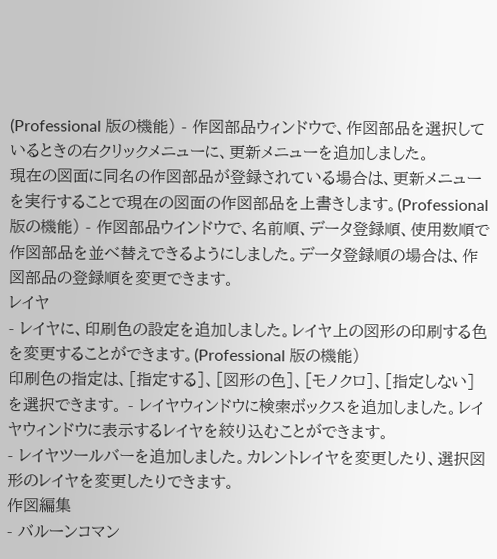(Professional 版の機能) - 作図部品ウィンドウで、作図部品を選択しているときの右クリックメニューに、更新メニューを追加しました。
現在の図面に同名の作図部品が登録されている場合は、更新メニューを実行することで現在の図面の作図部品を上書きします。(Professional 版の機能) - 作図部品ウインドウで、名前順、データ登録順、使用数順で作図部品を並べ替えできるようにしました。データ登録順の場合は、作図部品の登録順を変更できます。
レイヤ
- レイヤに、印刷色の設定を追加しました。レイヤ上の図形の印刷する色を変更することができます。(Professional 版の機能)
印刷色の指定は、[指定する]、[図形の色]、[モノクロ]、[指定しない] を選択できます。 - レイヤウィンドウに検索ボックスを追加しました。レイヤウィンドウに表示するレイヤを絞り込むことができます。
- レイヤツールバーを追加しました。カレントレイヤを変更したり、選択図形のレイヤを変更したりできます。
作図編集
- バルーンコマン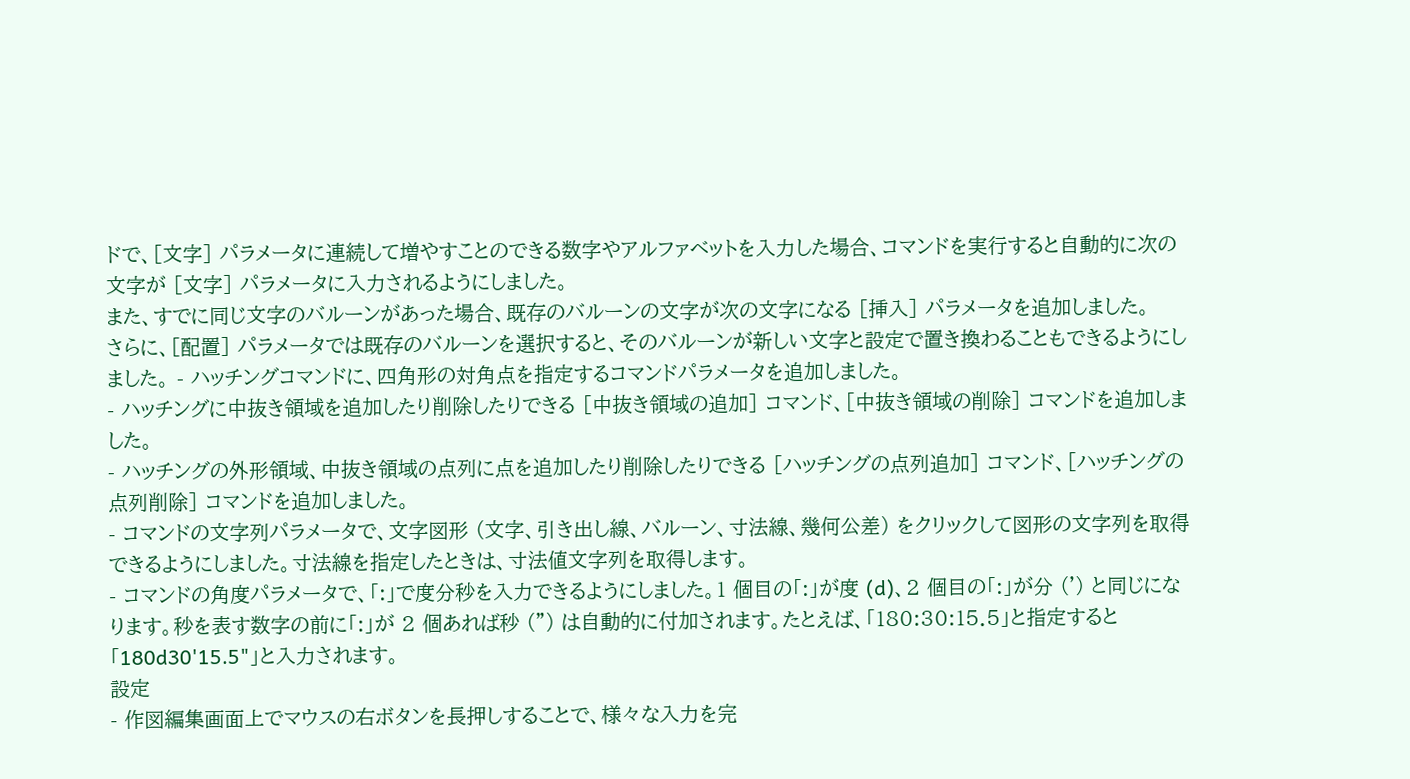ドで、[文字] パラメータに連続して増やすことのできる数字やアルファベットを入力した場合、コマンドを実行すると自動的に次の文字が [文字] パラメータに入力されるようにしました。
また、すでに同じ文字のバルーンがあった場合、既存のバルーンの文字が次の文字になる [挿入] パラメータを追加しました。
さらに、[配置] パラメータでは既存のバルーンを選択すると、そのバルーンが新しい文字と設定で置き換わることもできるようにしました。 - ハッチングコマンドに、四角形の対角点を指定するコマンドパラメータを追加しました。
- ハッチングに中抜き領域を追加したり削除したりできる [中抜き領域の追加] コマンド、[中抜き領域の削除] コマンドを追加しました。
- ハッチングの外形領域、中抜き領域の点列に点を追加したり削除したりできる [ハッチングの点列追加] コマンド、[ハッチングの点列削除] コマンドを追加しました。
- コマンドの文字列パラメータで、文字図形 (文字、引き出し線、バルーン、寸法線、幾何公差) をクリックして図形の文字列を取得できるようにしました。寸法線を指定したときは、寸法値文字列を取得します。
- コマンドの角度パラメータで、「:」で度分秒を入力できるようにしました。1 個目の「:」が度 (d)、2 個目の「:」が分 (') と同じになります。秒を表す数字の前に「:」が 2 個あれば秒 (") は自動的に付加されます。たとえば、「180:30:15.5」と指定すると「180d30'15.5"」と入力されます。
設定
- 作図編集画面上でマウスの右ボタンを長押しすることで、様々な入力を完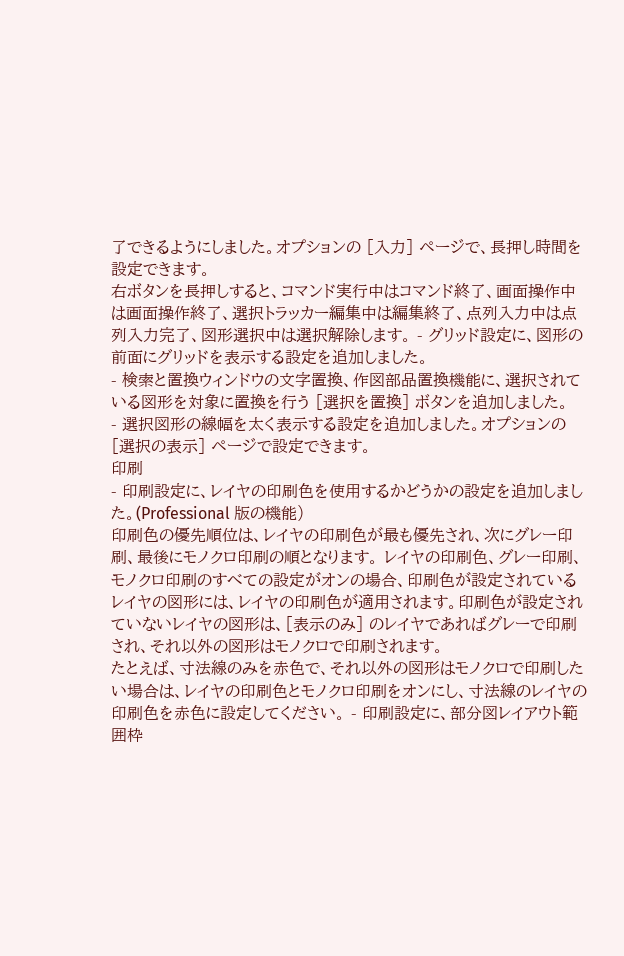了できるようにしました。オプションの [入力] ページで、長押し時間を設定できます。
右ボタンを長押しすると、コマンド実行中はコマンド終了、画面操作中は画面操作終了、選択トラッカー編集中は編集終了、点列入力中は点列入力完了、図形選択中は選択解除します。 - グリッド設定に、図形の前面にグリッドを表示する設定を追加しました。
- 検索と置換ウィンドウの文字置換、作図部品置換機能に、選択されている図形を対象に置換を行う [選択を置換] ボタンを追加しました。
- 選択図形の線幅を太く表示する設定を追加しました。オプションの [選択の表示] ページで設定できます。
印刷
- 印刷設定に、レイヤの印刷色を使用するかどうかの設定を追加しました。(Professional 版の機能)
印刷色の優先順位は、レイヤの印刷色が最も優先され、次にグレー印刷、最後にモノクロ印刷の順となります。 レイヤの印刷色、グレー印刷、モノクロ印刷のすべての設定がオンの場合、印刷色が設定されているレイヤの図形には、レイヤの印刷色が適用されます。印刷色が設定されていないレイヤの図形は、[表示のみ] のレイヤであればグレーで印刷され、それ以外の図形はモノクロで印刷されます。
たとえば、寸法線のみを赤色で、それ以外の図形はモノクロで印刷したい場合は、レイヤの印刷色とモノクロ印刷をオンにし、寸法線のレイヤの印刷色を赤色に設定してください。 - 印刷設定に、部分図レイアウト範囲枠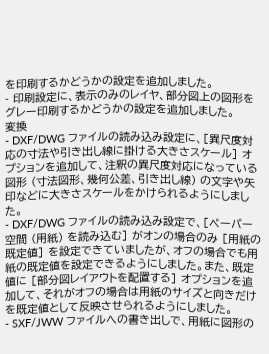を印刷するかどうかの設定を追加しました。
- 印刷設定に、表示のみのレイヤ、部分図上の図形をグレー印刷するかどうかの設定を追加しました。
変換
- DXF/DWG ファイルの読み込み設定に、[異尺度対応の寸法や引き出し線に掛ける大きさスケール] オプションを追加して、注釈の異尺度対応になっている図形 (寸法図形、幾何公差、引き出し線) の文字や矢印などに大きさスケールをかけられるようにしました。
- DXF/DWG ファイルの読み込み設定で、[ペーパー空間 (用紙) を読み込む] がオンの場合のみ [用紙の既定値] を設定できていましたが、オフの場合でも用紙の既定値を設定できるようにしました。また、既定値に [部分図レイアウトを配置する] オプションを追加して、それがオフの場合は用紙のサイズと向きだけを既定値として反映させられるようにしました。
- SXF/JWW ファイルへの書き出しで、用紙に図形の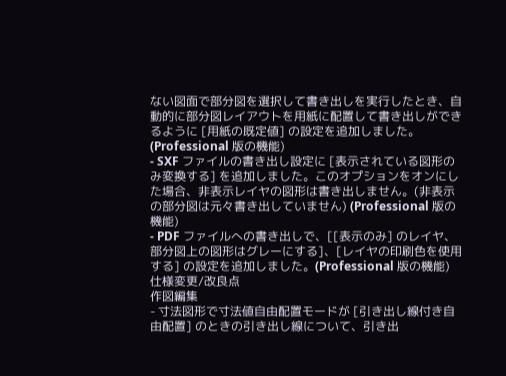ない図面で部分図を選択して書き出しを実行したとき、自動的に部分図レイアウトを用紙に配置して書き出しができるように [用紙の既定値] の設定を追加しました。(Professional 版の機能)
- SXF ファイルの書き出し設定に [表示されている図形のみ変換する] を追加しました。このオプションをオンにした場合、非表示レイヤの図形は書き出しません。(非表示の部分図は元々書き出していません) (Professional 版の機能)
- PDF ファイルへの書き出しで、[[表示のみ] のレイヤ、部分図上の図形はグレーにする]、[レイヤの印刷色を使用する] の設定を追加しました。(Professional 版の機能)
仕様変更/改良点
作図編集
- 寸法図形で寸法値自由配置モードが [引き出し線付き自由配置] のときの引き出し線について、引き出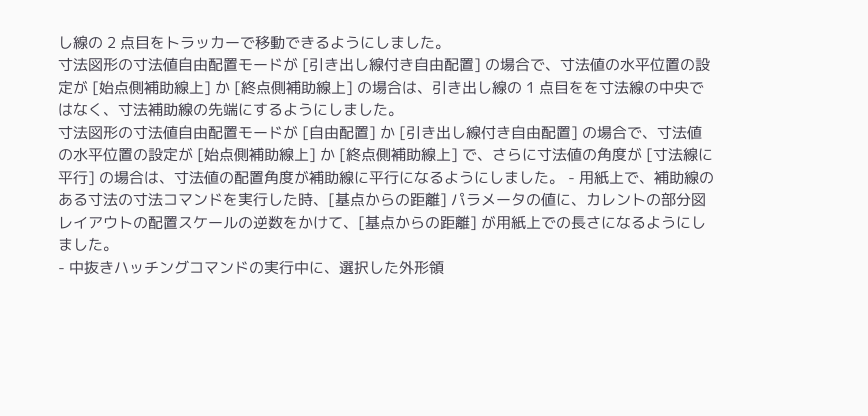し線の 2 点目をトラッカーで移動できるようにしました。
寸法図形の寸法値自由配置モードが [引き出し線付き自由配置] の場合で、寸法値の水平位置の設定が [始点側補助線上] か [終点側補助線上] の場合は、引き出し線の 1 点目をを寸法線の中央ではなく、寸法補助線の先端にするようにしました。
寸法図形の寸法値自由配置モードが [自由配置] か [引き出し線付き自由配置] の場合で、寸法値の水平位置の設定が [始点側補助線上] か [終点側補助線上] で、さらに寸法値の角度が [寸法線に平行] の場合は、寸法値の配置角度が補助線に平行になるようにしました。 - 用紙上で、補助線のある寸法の寸法コマンドを実行した時、[基点からの距離] パラメータの値に、カレントの部分図レイアウトの配置スケールの逆数をかけて、[基点からの距離] が用紙上での長さになるようにしました。
- 中抜きハッチングコマンドの実行中に、選択した外形領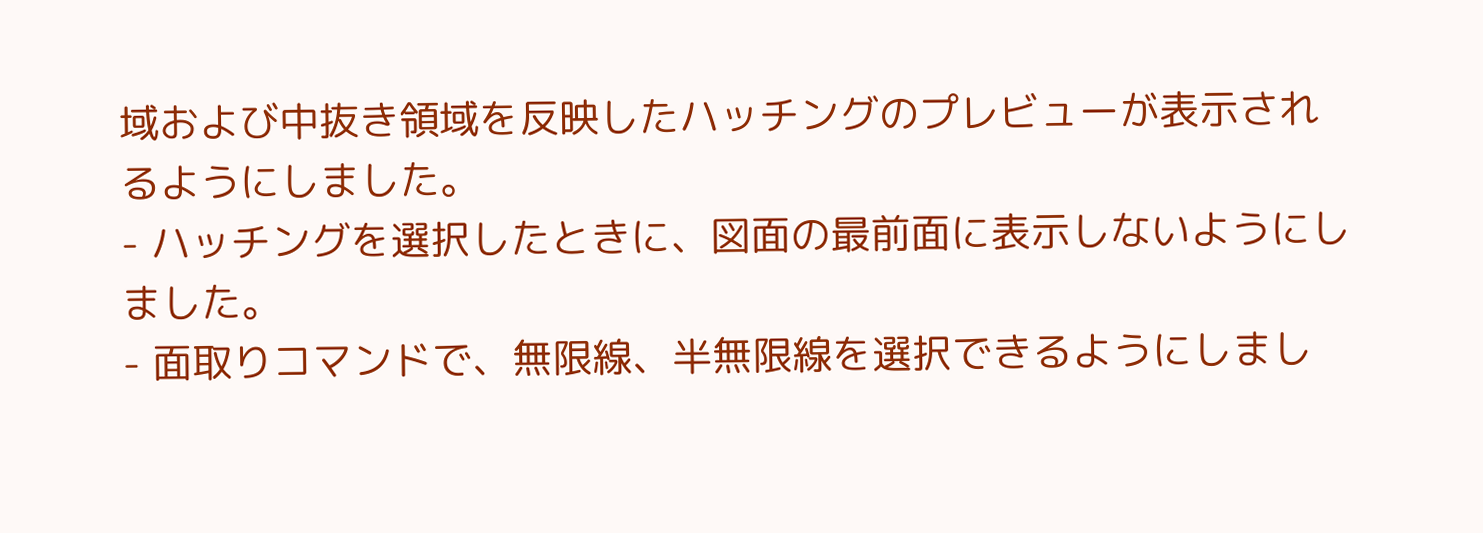域および中抜き領域を反映したハッチングのプレビューが表示されるようにしました。
- ハッチングを選択したときに、図面の最前面に表示しないようにしました。
- 面取りコマンドで、無限線、半無限線を選択できるようにしまし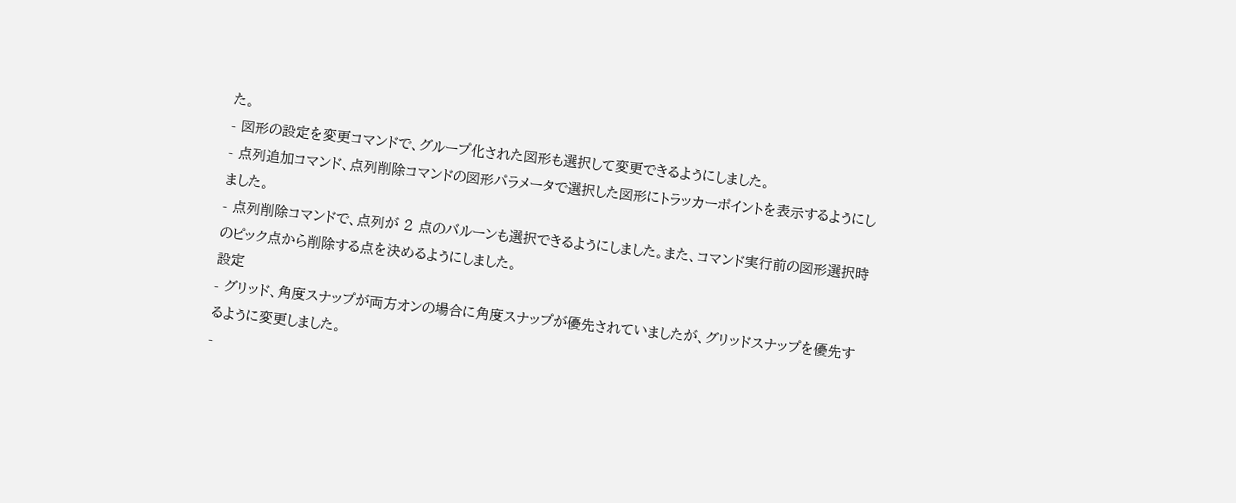た。
- 図形の設定を変更コマンドで、グループ化された図形も選択して変更できるようにしました。
- 点列追加コマンド、点列削除コマンドの図形パラメータで選択した図形にトラッカーポイントを表示するようにしました。
- 点列削除コマンドで、点列が 2 点のバルーンも選択できるようにしました。また、コマンド実行前の図形選択時のピック点から削除する点を決めるようにしました。
設定
- グリッド、角度スナップが両方オンの場合に角度スナップが優先されていましたが、グリッドスナップを優先するように変更しました。
-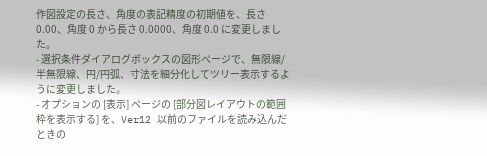作図設定の長さ、角度の表記精度の初期値を、長さ 0.00、角度 0 から長さ 0.0000、角度 0.0 に変更しました。
- 選択条件ダイアログボックスの図形ページで、無限線/半無限線、円/円弧、寸法を細分化してツリー表示するように変更しました。
- オプションの [表示] ページの [部分図レイアウトの範囲枠を表示する] を、Ver12 以前のファイルを読み込んだときの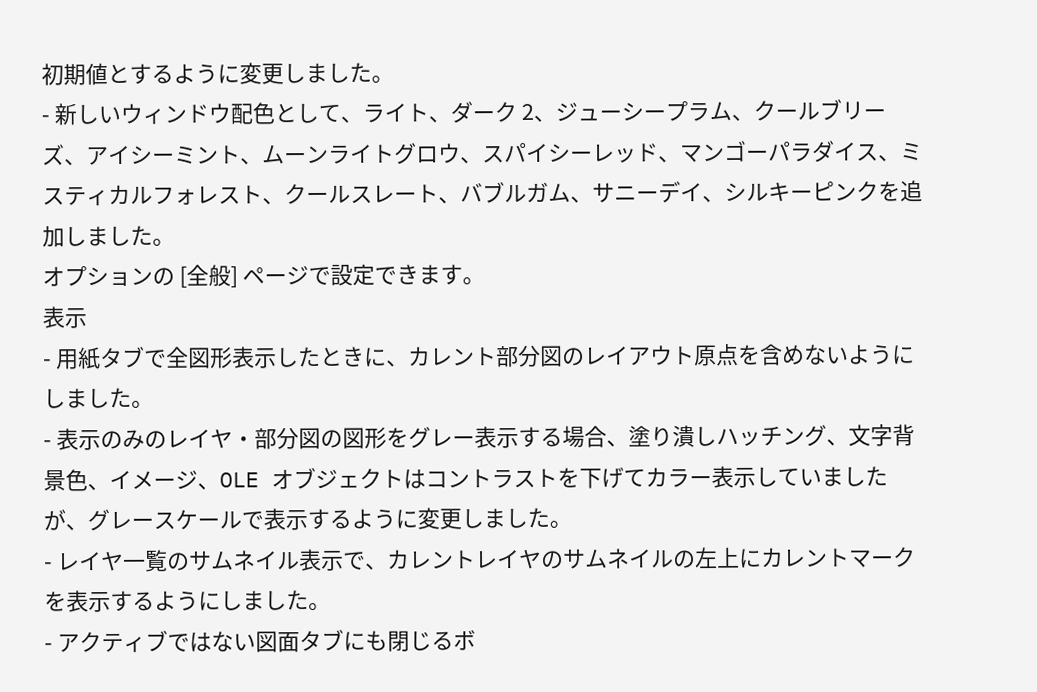初期値とするように変更しました。
- 新しいウィンドウ配色として、ライト、ダーク 2、ジューシープラム、クールブリーズ、アイシーミント、ムーンライトグロウ、スパイシーレッド、マンゴーパラダイス、ミスティカルフォレスト、クールスレート、バブルガム、サニーデイ、シルキーピンクを追加しました。
オプションの [全般] ページで設定できます。
表示
- 用紙タブで全図形表示したときに、カレント部分図のレイアウト原点を含めないようにしました。
- 表示のみのレイヤ・部分図の図形をグレー表示する場合、塗り潰しハッチング、文字背景色、イメージ、OLE オブジェクトはコントラストを下げてカラー表示していましたが、グレースケールで表示するように変更しました。
- レイヤ一覧のサムネイル表示で、カレントレイヤのサムネイルの左上にカレントマークを表示するようにしました。
- アクティブではない図面タブにも閉じるボ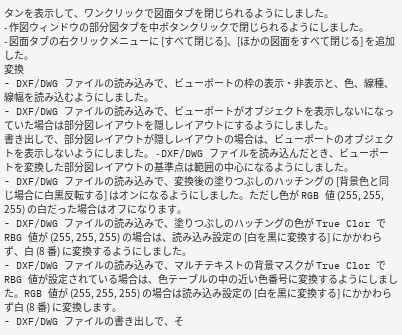タンを表示して、ワンクリックで図面タブを閉じられるようにしました。
- 作図ウィンドウの部分図タブを中ボタンクリックで閉じられるようにしました。
- 図面タブの右クリックメニューに [すべて閉じる]、[ほかの図面をすべて閉じる] を追加した。
変換
- DXF/DWG ファイルの読み込みで、ビューポートの枠の表示・非表示と、色、線種、線幅を読み込むようにしました。
- DXF/DWG ファイルの読み込みで、ビューポートがオブジェクトを表示しないになっていた場合は部分図レイアウトを隠しレイアウトにするようにしました。
書き出しで、部分図レイアウトが隠しレイアウトの場合は、ビューポートのオブジェクトを表示しないようにしました。 - DXF/DWG ファイルを読み込んだとき、ビューポートを変換した部分図レイアウトの基準点は範囲の中心になるようにしました。
- DXF/DWG ファイルの読み込みで、変換後の塗りつぶしのハッチングの [背景色と同じ場合に白黒反転する] はオンになるようにしました。ただし色が RGB 値 (255, 255, 255) の白だった場合はオフになります。
- DXF/DWG ファイルの読み込みで、塗りつぶしのハッチングの色が True Clor で RBG 値が (255, 255, 255) の場合は、読み込み設定の [白を黒に変換する] にかかわらず、白 (8 番) に変換するようにしました。
- DXF/DWG ファイルの読み込みで、マルチテキストの背景マスクが True Clor で RBG 値が設定されている場合は、色テーブルの中の近い色番号に変換するようにしました。RGB 値が (255, 255, 255) の場合は読み込み設定の [白を黒に変換する] にかかわらず白 (8 番) に変換します。
- DXF/DWG ファイルの書き出しで、そ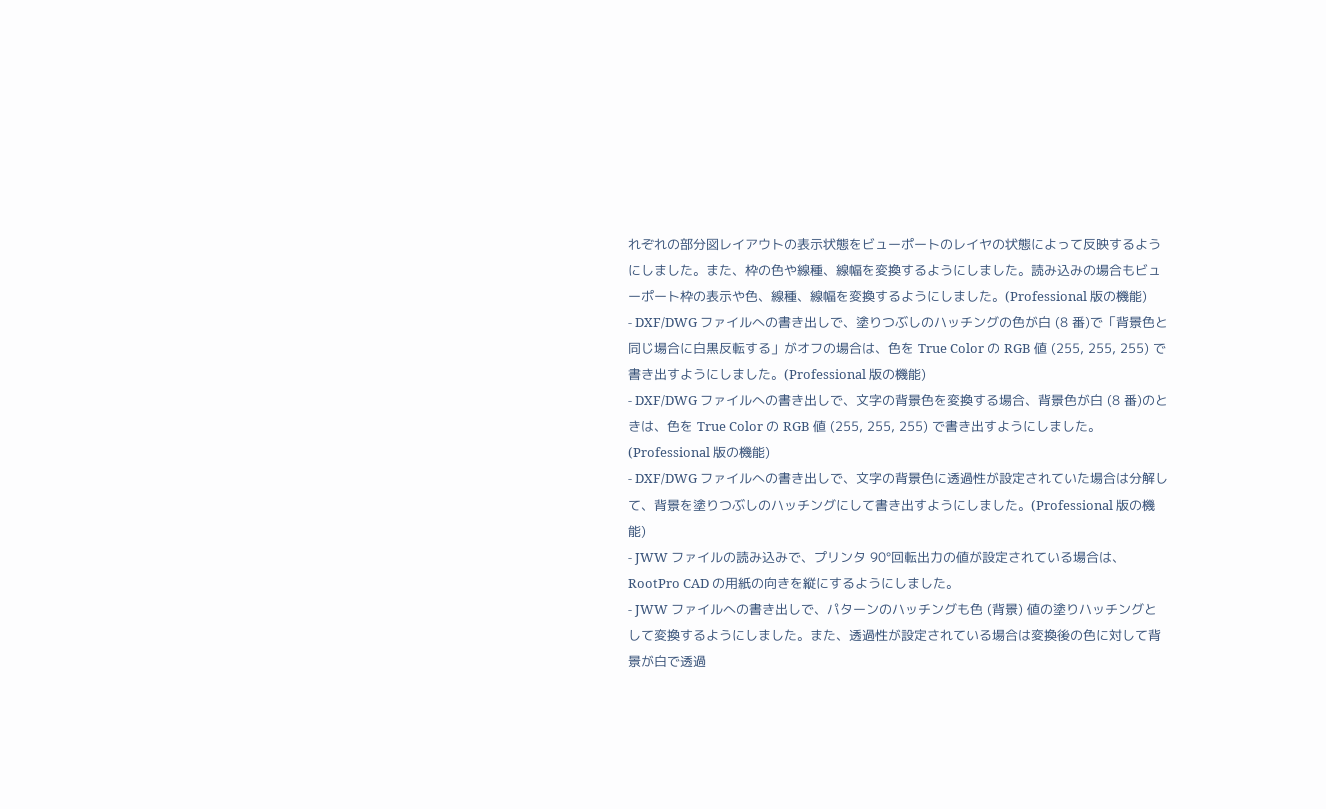れぞれの部分図レイアウトの表示状態をビューポートのレイヤの状態によって反映するようにしました。また、枠の色や線種、線幅を変換するようにしました。読み込みの場合もビューポート枠の表示や色、線種、線幅を変換するようにしました。(Professional 版の機能)
- DXF/DWG ファイルへの書き出しで、塗りつぶしのハッチングの色が白 (8 番)で「背景色と同じ場合に白黒反転する」がオフの場合は、色を True Color の RGB 値 (255, 255, 255) で書き出すようにしました。(Professional 版の機能)
- DXF/DWG ファイルへの書き出しで、文字の背景色を変換する場合、背景色が白 (8 番)のときは、色を True Color の RGB 値 (255, 255, 255) で書き出すようにしました。(Professional 版の機能)
- DXF/DWG ファイルへの書き出しで、文字の背景色に透過性が設定されていた場合は分解して、背景を塗りつぶしのハッチングにして書き出すようにしました。(Professional 版の機能)
- JWW ファイルの読み込みで、プリンタ 90°回転出力の値が設定されている場合は、RootPro CAD の用紙の向きを縦にするようにしました。
- JWW ファイルへの書き出しで、パターンのハッチングも色 (背景) 値の塗りハッチングとして変換するようにしました。また、透過性が設定されている場合は変換後の色に対して背景が白で透過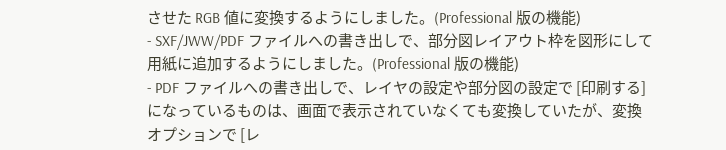させた RGB 値に変換するようにしました。(Professional 版の機能)
- SXF/JWW/PDF ファイルへの書き出しで、部分図レイアウト枠を図形にして用紙に追加するようにしました。(Professional 版の機能)
- PDF ファイルへの書き出しで、レイヤの設定や部分図の設定で [印刷する] になっているものは、画面で表示されていなくても変換していたが、変換オプションで [レ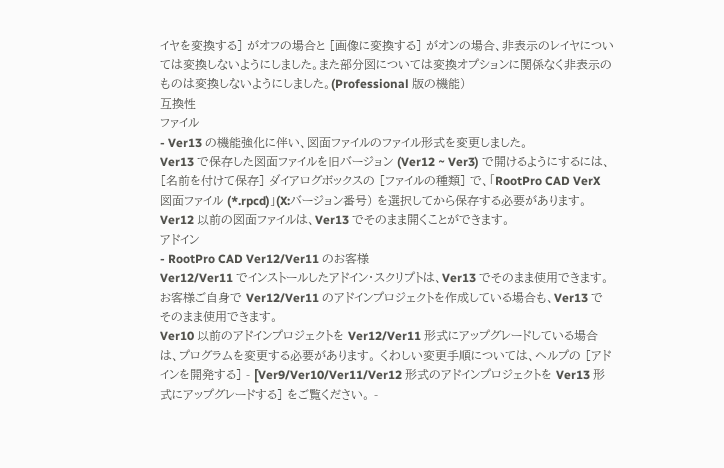イヤを変換する] がオフの場合と [画像に変換する] がオンの場合、非表示のレイヤについては変換しないようにしました。また部分図については変換オプションに関係なく非表示のものは変換しないようにしました。(Professional 版の機能)
互換性
ファイル
- Ver13 の機能強化に伴い、図面ファイルのファイル形式を変更しました。
Ver13 で保存した図面ファイルを旧バージョン (Ver12 ~ Ver3) で開けるようにするには、[名前を付けて保存] ダイアログボックスの [ファイルの種類] で、「RootPro CAD VerX 図面ファイル (*.rpcd)」(X:バージョン番号) を選択してから保存する必要があります。
Ver12 以前の図面ファイルは、Ver13 でそのまま開くことができます。
アドイン
- RootPro CAD Ver12/Ver11 のお客様
Ver12/Ver11 でインストールしたアドイン・スクリプトは、Ver13 でそのまま使用できます。
お客様ご自身で Ver12/Ver11 のアドインプロジェクトを作成している場合も、Ver13 でそのまま使用できます。
Ver10 以前のアドインプロジェクトを Ver12/Ver11 形式にアップグレードしている場合は、プログラムを変更する必要があります。 くわしい変更手順については、ヘルプの [アドインを開発する] - [Ver9/Ver10/Ver11/Ver12 形式のアドインプロジェクトを Ver13 形式にアップグレードする] をご覧ください。 -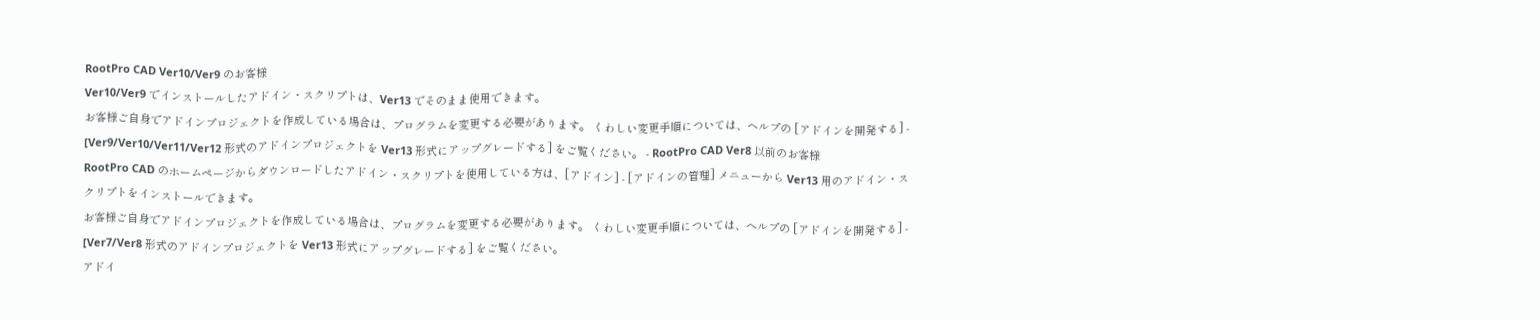RootPro CAD Ver10/Ver9 のお客様
Ver10/Ver9 でインストールしたアドイン・スクリプトは、Ver13 でそのまま使用できます。
お客様ご自身でアドインプロジェクトを作成している場合は、プログラムを変更する必要があります。 くわしい変更手順については、ヘルプの [アドインを開発する] - [Ver9/Ver10/Ver11/Ver12 形式のアドインプロジェクトを Ver13 形式にアップグレードする] をご覧ください。 - RootPro CAD Ver8 以前のお客様
RootPro CAD のホームページからダウンロードしたアドイン・スクリプトを使用している方は、[アドイン] - [アドインの管理] メニューから Ver13 用のアドイン・スクリプトをインストールできます。
お客様ご自身でアドインプロジェクトを作成している場合は、プログラムを変更する必要があります。 くわしい変更手順については、ヘルプの [アドインを開発する] - [Ver7/Ver8 形式のアドインプロジェクトを Ver13 形式にアップグレードする] をご覧ください。
アドイ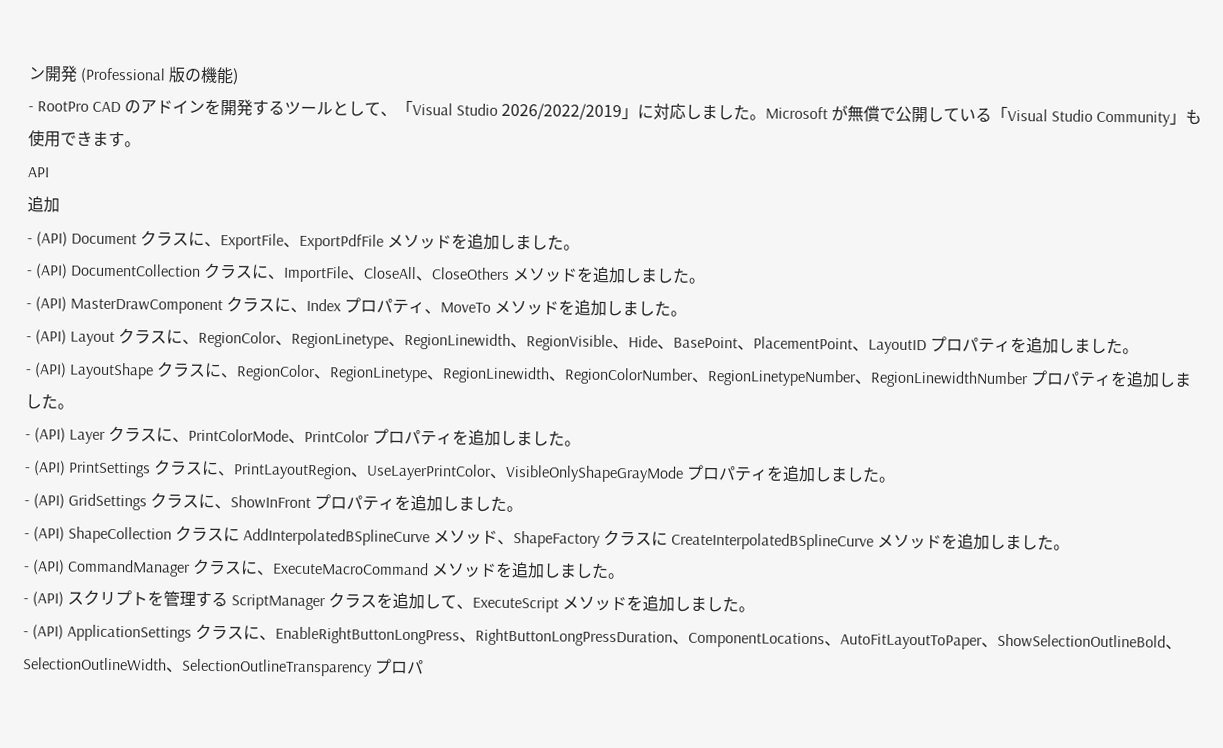ン開発 (Professional 版の機能)
- RootPro CAD のアドインを開発するツールとして、「Visual Studio 2026/2022/2019」に対応しました。Microsoft が無償で公開している「Visual Studio Community」も使用できます。
API
追加
- (API) Document クラスに、ExportFile、ExportPdfFile メソッドを追加しました。
- (API) DocumentCollection クラスに、ImportFile、CloseAll、CloseOthers メソッドを追加しました。
- (API) MasterDrawComponent クラスに、Index プロパティ、MoveTo メソッドを追加しました。
- (API) Layout クラスに、RegionColor、RegionLinetype、RegionLinewidth、RegionVisible、Hide、BasePoint、PlacementPoint、LayoutID プロパティを追加しました。
- (API) LayoutShape クラスに、RegionColor、RegionLinetype、RegionLinewidth、RegionColorNumber、RegionLinetypeNumber、RegionLinewidthNumber プロパティを追加しました。
- (API) Layer クラスに、PrintColorMode、PrintColor プロパティを追加しました。
- (API) PrintSettings クラスに、PrintLayoutRegion、UseLayerPrintColor、VisibleOnlyShapeGrayMode プロパティを追加しました。
- (API) GridSettings クラスに、ShowInFront プロパティを追加しました。
- (API) ShapeCollection クラスに AddInterpolatedBSplineCurve メソッド、ShapeFactory クラスに CreateInterpolatedBSplineCurve メソッドを追加しました。
- (API) CommandManager クラスに、ExecuteMacroCommand メソッドを追加しました。
- (API) スクリプトを管理する ScriptManager クラスを追加して、ExecuteScript メソッドを追加しました。
- (API) ApplicationSettings クラスに、EnableRightButtonLongPress、RightButtonLongPressDuration、ComponentLocations、AutoFitLayoutToPaper、ShowSelectionOutlineBold、SelectionOutlineWidth、SelectionOutlineTransparency プロパ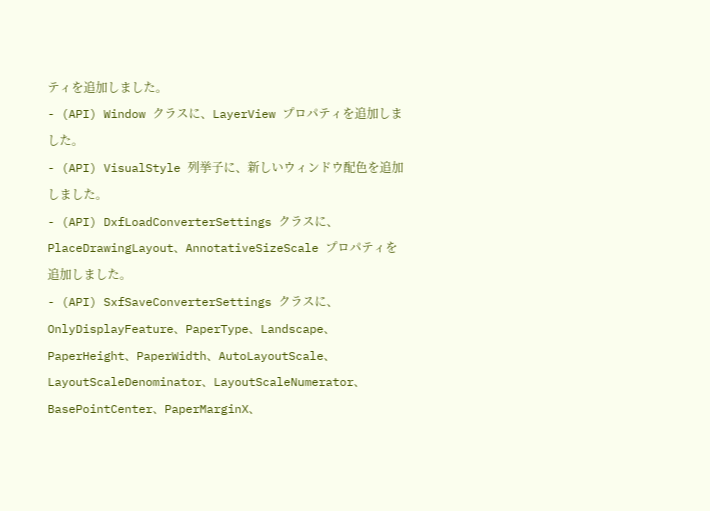ティを追加しました。
- (API) Window クラスに、LayerView プロパティを追加しました。
- (API) VisualStyle 列挙子に、新しいウィンドウ配色を追加しました。
- (API) DxfLoadConverterSettings クラスに、PlaceDrawingLayout、AnnotativeSizeScale プロパティを追加しました。
- (API) SxfSaveConverterSettings クラスに、OnlyDisplayFeature、PaperType、Landscape、PaperHeight、PaperWidth、AutoLayoutScale、LayoutScaleDenominator、LayoutScaleNumerator、BasePointCenter、PaperMarginX、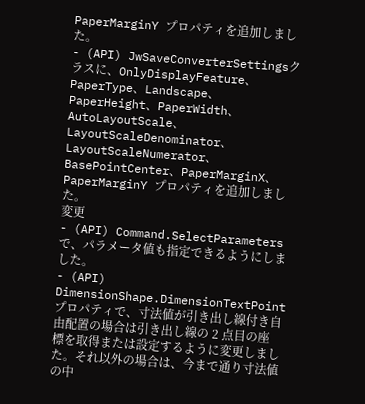PaperMarginY プロパティを追加しました。
- (API) JwSaveConverterSettingsクラスに、OnlyDisplayFeature、PaperType、Landscape、PaperHeight、PaperWidth、AutoLayoutScale、LayoutScaleDenominator、LayoutScaleNumerator、BasePointCenter、PaperMarginX、PaperMarginY プロパティを追加しました。
変更
- (API) Command.SelectParameters で、パラメータ値も指定できるようにしました。
- (API) DimensionShape.DimensionTextPoint プロパティで、寸法値が引き出し線付き自由配置の場合は引き出し線の 2 点目の座標を取得または設定するように変更しました。それ以外の場合は、今まで通り寸法値の中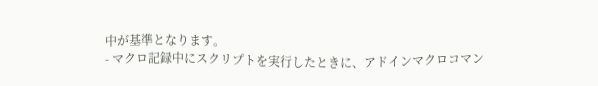中が基準となります。
- マクロ記録中にスクリプトを実行したときに、アドインマクロコマン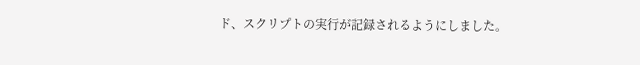ド、スクリプトの実行が記録されるようにしました。